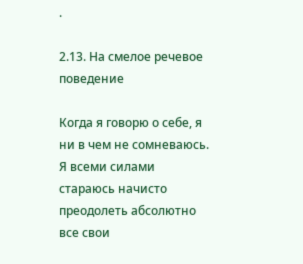.

2.13. На смелое речевое поведение

Когда я говорю о себе, я ни в чем не сомневаюсь. Я всеми силами стараюсь начисто преодолеть абсолютно все свои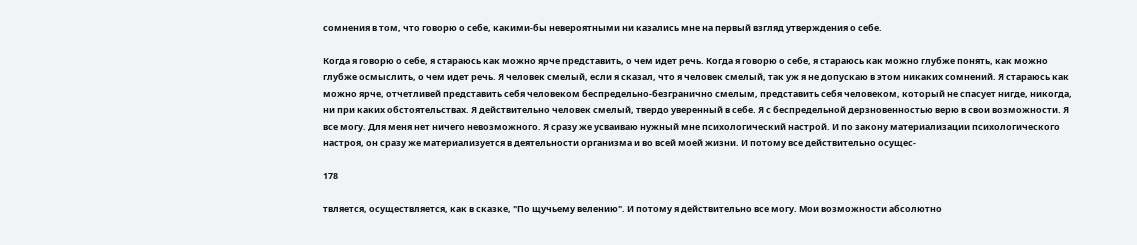сомнения в том, что говорю о себе, какими-бы невероятными ни казались мне на первый взгляд утверждения о себе.

Когда я говорю о себе, я стараюсь как можно ярче представить, о чем идет речь. Когда я говорю о себе, я стараюсь как можно глубже понять, как можно глубже осмыслить, о чем идет речь. Я человек смелый, если я сказал, что я человек смелый, так уж я не допускаю в этом никаких сомнений. Я стараюсь как можно ярче, отчетливей представить себя человеком беспредельно-безгранично смелым, представить себя человеком, который не спасует нигде, никогда, ни при каких обстоятельствах. Я действительно человек смелый, твердо уверенный в себе. Я с беспредельной дерзновенностью верю в свои возможности. Я все могу. Для меня нет ничего невозможного. Я сразу же усваиваю нужный мне психологический настрой. И по закону материализации психологического настроя, он сразу же материализуется в деятельности организма и во всей моей жизни. И потому все действительно осущес-

178

твляется, осуществляется, как в сказке, "По щучьему велению". И потому я действительно все могу. Мои возможности абсолютно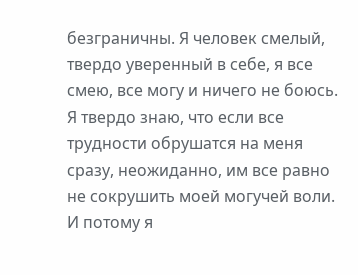безграничны. Я человек смелый, твердо уверенный в себе, я все смею, все могу и ничего не боюсь. Я твердо знаю, что если все трудности обрушатся на меня сразу, неожиданно, им все равно не сокрушить моей могучей воли. И потому я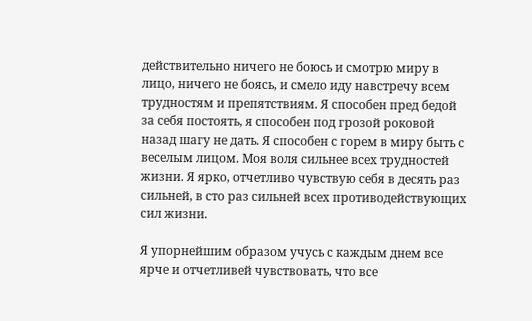действительно ничего не боюсь и смотрю миру в лицо, ничего не боясь, и смело иду навстречу всем трудностям и препятствиям. Я способен пред бедой за себя постоять, я способен под грозой роковой назад шагу не дать. Я способен с горем в миру быть с веселым лицом. Моя воля сильнее всех трудностей жизни. Я ярко, отчетливо чувствую себя в десять раз сильней, в сто раз сильней всех противодействующих сил жизни.

Я упорнейшим образом учусь с каждым днем все ярче и отчетливей чувствовать, что все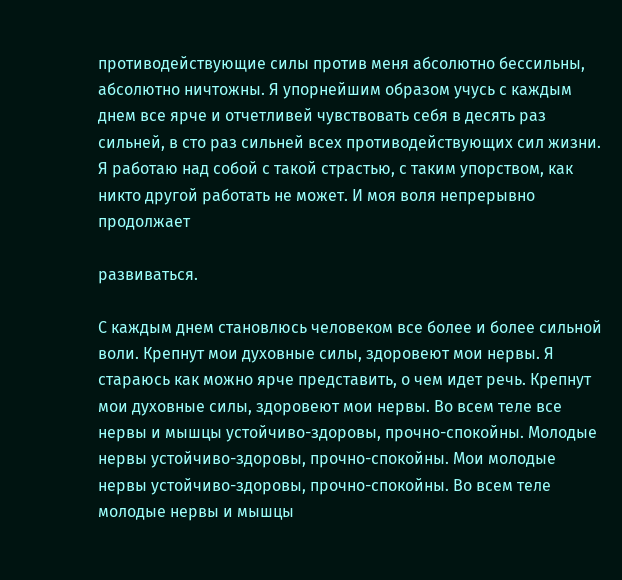противодействующие силы против меня абсолютно бессильны, абсолютно ничтожны. Я упорнейшим образом учусь с каждым днем все ярче и отчетливей чувствовать себя в десять раз сильней, в сто раз сильней всех противодействующих сил жизни. Я работаю над собой с такой страстью, с таким упорством, как никто другой работать не может. И моя воля непрерывно продолжает

развиваться.

С каждым днем становлюсь человеком все более и более сильной воли. Крепнут мои духовные силы, здоровеют мои нервы. Я стараюсь как можно ярче представить, о чем идет речь. Крепнут мои духовные силы, здоровеют мои нервы. Во всем теле все нервы и мышцы устойчиво-здоровы, прочно-спокойны. Молодые нервы устойчиво-здоровы, прочно-спокойны. Мои молодые нервы устойчиво-здоровы, прочно-спокойны. Во всем теле молодые нервы и мышцы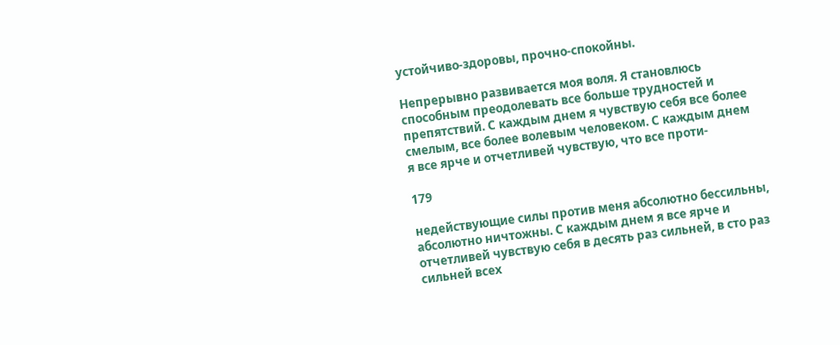устойчиво-здоровы, прочно-спокойны.

Непрерывно развивается моя воля. Я становлюсь способным преодолевать все больше трудностей и препятствий. С каждым днем я чувствую себя все более смелым, все более волевым человеком. С каждым днем я все ярче и отчетливей чувствую, что все проти-

179

недействующие силы против меня абсолютно бессильны, абсолютно ничтожны. С каждым днем я все ярче и отчетливей чувствую себя в десять раз сильней, в сто раз сильней всех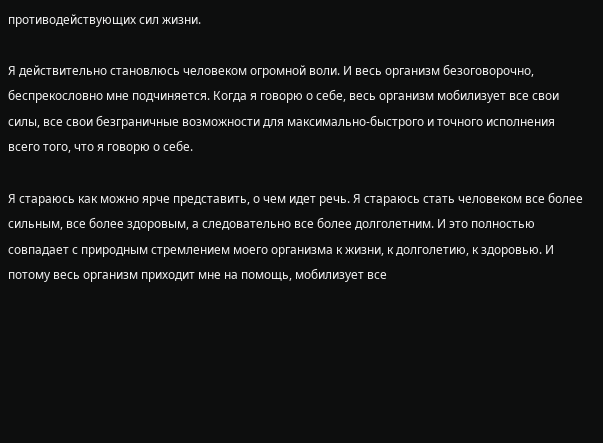противодействующих сил жизни.

Я действительно становлюсь человеком огромной воли. И весь организм безоговорочно, беспрекословно мне подчиняется. Когда я говорю о себе, весь организм мобилизует все свои силы, все свои безграничные возможности для максимально-быстрого и точного исполнения всего того, что я говорю о себе.

Я стараюсь как можно ярче представить, о чем идет речь. Я стараюсь стать человеком все более сильным, все более здоровым, а следовательно все более долголетним. И это полностью совпадает с природным стремлением моего организма к жизни, к долголетию, к здоровью. И потому весь организм приходит мне на помощь, мобилизует все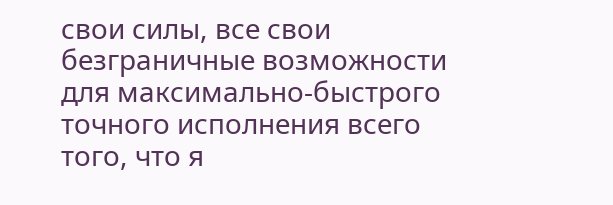свои силы, все свои безграничные возможности для максимально-быстрого точного исполнения всего того, что я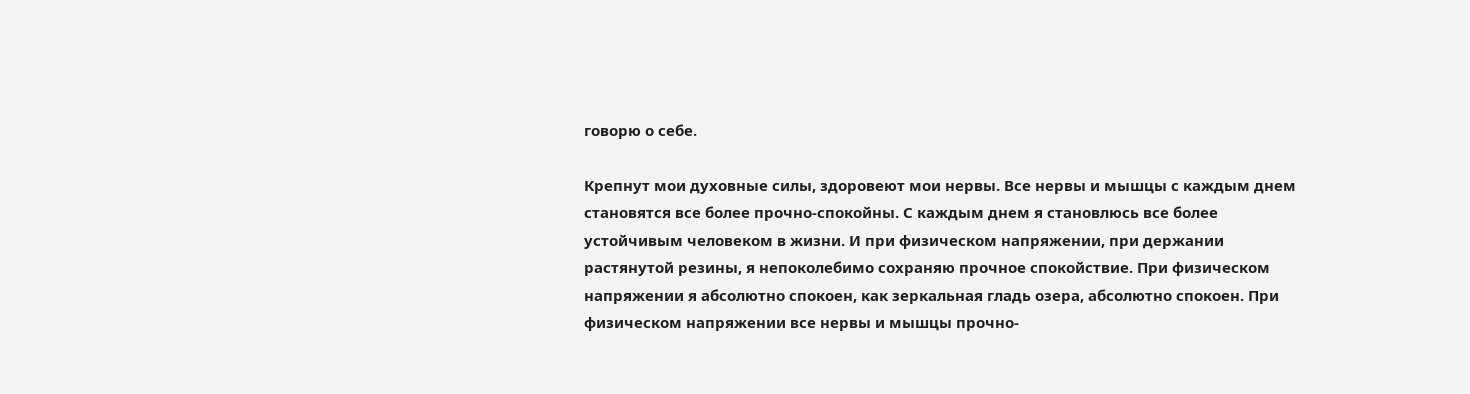говорю о себе.

Крепнут мои духовные силы, здоровеют мои нервы. Все нервы и мышцы с каждым днем становятся все более прочно-спокойны. С каждым днем я становлюсь все более устойчивым человеком в жизни. И при физическом напряжении, при держании растянутой резины, я непоколебимо сохраняю прочное спокойствие. При физическом напряжении я абсолютно спокоен, как зеркальная гладь озера, абсолютно спокоен. При физическом напряжении все нервы и мышцы прочно-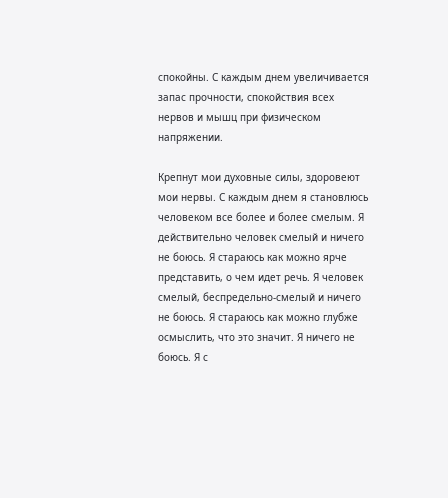спокойны. С каждым днем увеличивается запас прочности, спокойствия всех нервов и мышц при физическом напряжении.

Крепнут мои духовные силы, здоровеют мои нервы. С каждым днем я становлюсь человеком все более и более смелым. Я действительно человек смелый и ничего не боюсь. Я стараюсь как можно ярче представить, о чем идет речь. Я человек смелый, беспредельно-смелый и ничего не боюсь. Я стараюсь как можно глубже осмыслить, что это значит. Я ничего не боюсь. Я с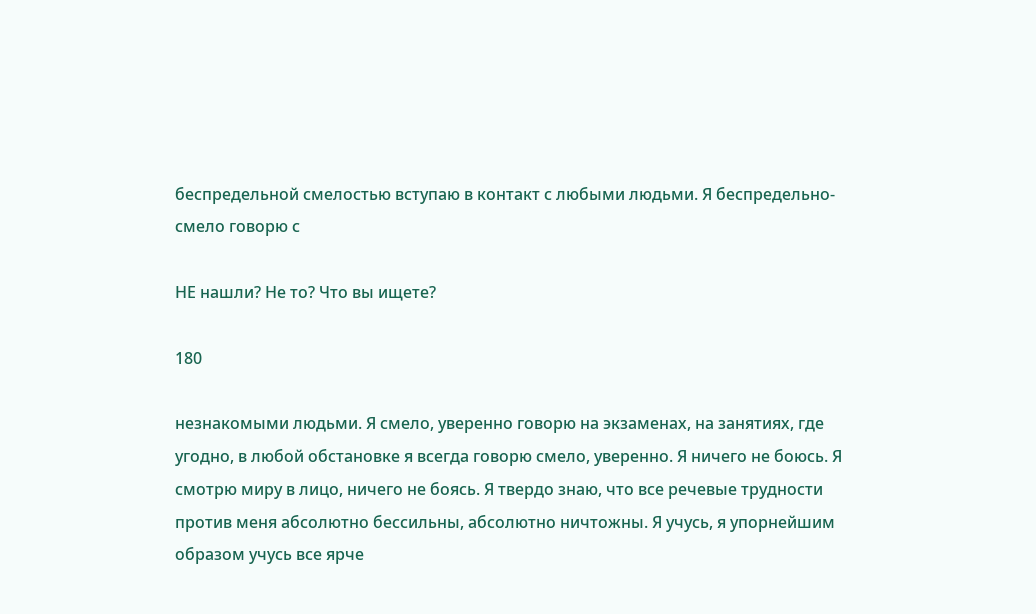беспредельной смелостью вступаю в контакт с любыми людьми. Я беспредельно-смело говорю с

НЕ нашли? Не то? Что вы ищете?

180

незнакомыми людьми. Я смело, уверенно говорю на экзаменах, на занятиях, где угодно, в любой обстановке я всегда говорю смело, уверенно. Я ничего не боюсь. Я смотрю миру в лицо, ничего не боясь. Я твердо знаю, что все речевые трудности против меня абсолютно бессильны, абсолютно ничтожны. Я учусь, я упорнейшим образом учусь все ярче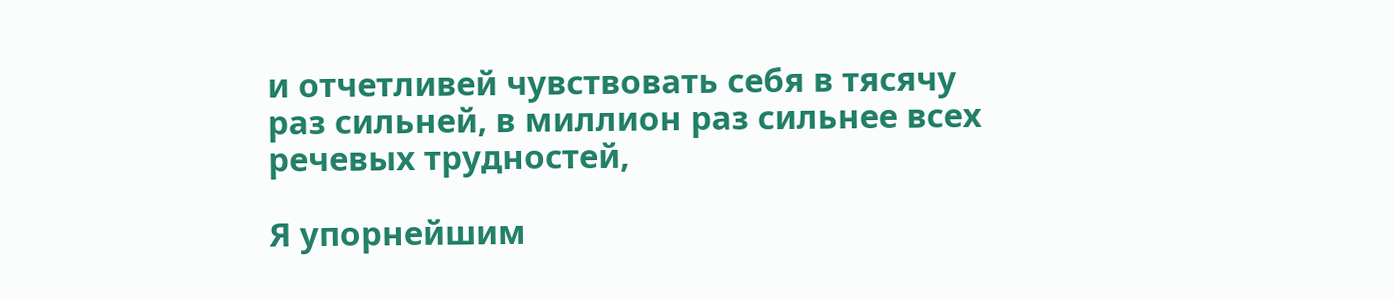и отчетливей чувствовать себя в тясячу раз сильней, в миллион раз сильнее всех речевых трудностей,

Я упорнейшим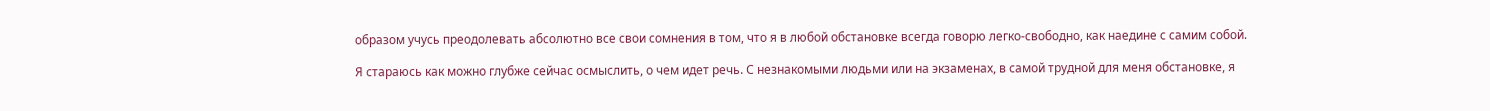образом учусь преодолевать абсолютно все свои сомнения в том, что я в любой обстановке всегда говорю легко-свободно, как наедине с самим собой.

Я стараюсь как можно глубже сейчас осмыслить, о чем идет речь. С незнакомыми людьми или на экзаменах, в самой трудной для меня обстановке, я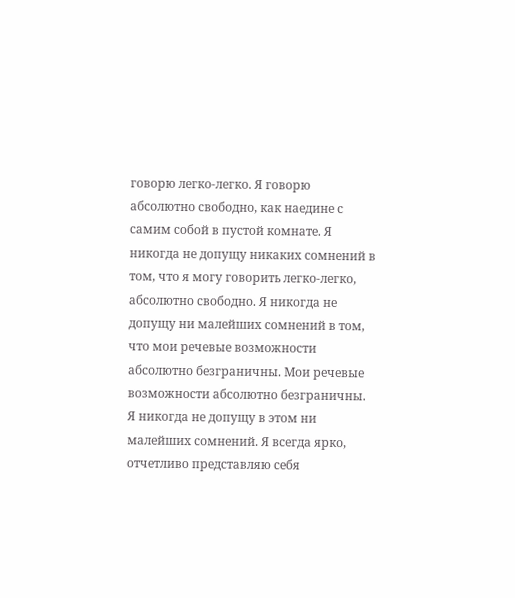говорю легко-легко. Я говорю абсолютно свободно, как наедине с самим собой в пустой комнате. Я никогда не допущу никаких сомнений в том, что я могу говорить легко-легко, абсолютно свободно. Я никогда не допущу ни малейших сомнений в том, что мои речевые возможности абсолютно безграничны. Мои речевые возможности абсолютно безграничны. Я никогда не допущу в этом ни малейших сомнений. Я всегда ярко, отчетливо представляю себя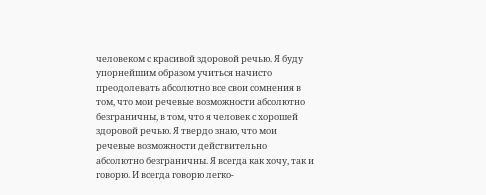человеком с красивой здоровой речью. Я буду упорнейшим образом учиться начисто преодолевать абсолютно все свои сомнения в том, что мои речевые возможности абсолютно безграничны, в том, что я человек с хорошей здоровой речью. Я твердо знаю, что мои речевые возможности действительно абсолютно безграничны. Я всегда как хочу, так и говорю. И всегда говорю легко-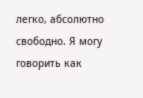легко, абсолютно свободно. Я могу говорить как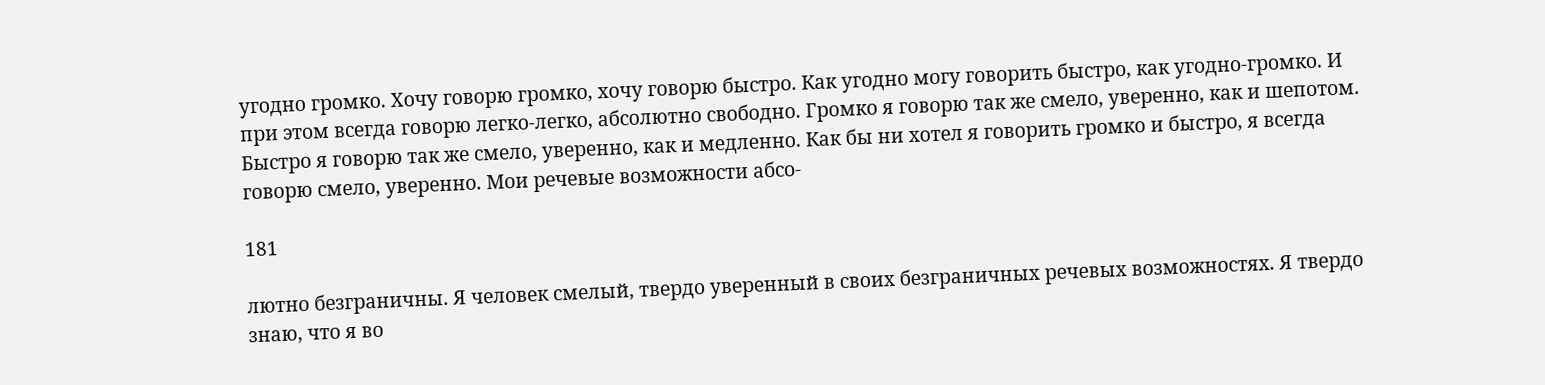угодно громко. Хочу говорю громко, хочу говорю быстро. Как угодно могу говорить быстро, как угодно-громко. И при этом всегда говорю легко-легко, абсолютно свободно. Громко я говорю так же смело, уверенно, как и шепотом. Быстро я говорю так же смело, уверенно, как и медленно. Как бы ни хотел я говорить громко и быстро, я всегда говорю смело, уверенно. Мои речевые возможности абсо-

181

лютно безграничны. Я человек смелый, твердо уверенный в своих безграничных речевых возможностях. Я твердо знаю, что я во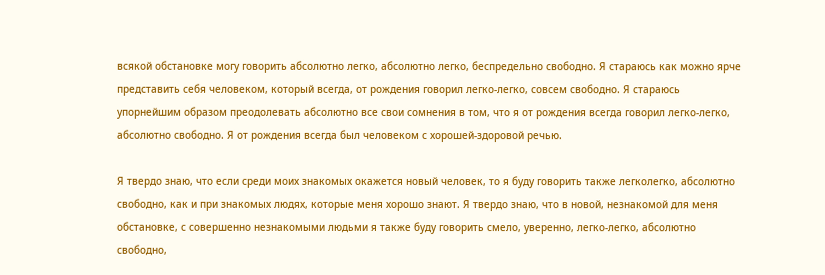всякой обстановке могу говорить абсолютно легко, абсолютно легко, беспредельно свободно. Я стараюсь как можно ярче представить себя человеком, который всегда, от рождения говорил легко-легко, совсем свободно. Я стараюсь упорнейшим образом преодолевать абсолютно все свои сомнения в том, что я от рождения всегда говорил легко-легко, абсолютно свободно. Я от рождения всегда был человеком с хорошей-здоровой речью.

Я твердо знаю, что если среди моих знакомых окажется новый человек, то я буду говорить также легколегко, абсолютно свободно, как и при знакомых людях, которые меня хорошо знают. Я твердо знаю, что в новой, незнакомой для меня обстановке, с совершенно незнакомыми людьми я также буду говорить смело, уверенно, легко-легко, абсолютно свободно,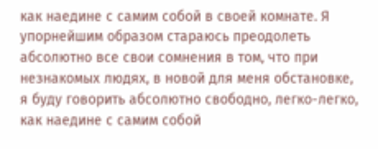как наедине с самим собой в своей комнате. Я упорнейшим образом стараюсь преодолеть абсолютно все свои сомнения в том, что при незнакомых людях, в новой для меня обстановке, я буду говорить абсолютно свободно, легко-легко, как наедине с самим собой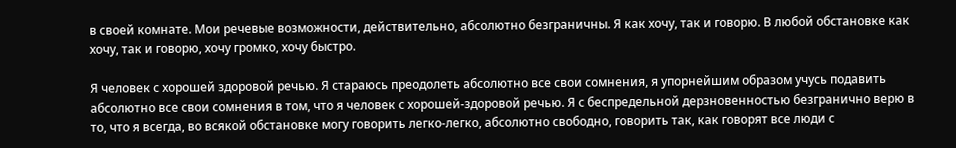в своей комнате. Мои речевые возможности, действительно, абсолютно безграничны. Я как хочу, так и говорю. В любой обстановке как хочу, так и говорю, хочу громко, хочу быстро.

Я человек с хорошей здоровой речью. Я стараюсь преодолеть абсолютно все свои сомнения, я упорнейшим образом учусь подавить абсолютно все свои сомнения в том, что я человек с хорошей-здоровой речью. Я с беспредельной дерзновенностью безгранично верю в то, что я всегда, во всякой обстановке могу говорить легко-легко, абсолютно свободно, говорить так, как говорят все люди с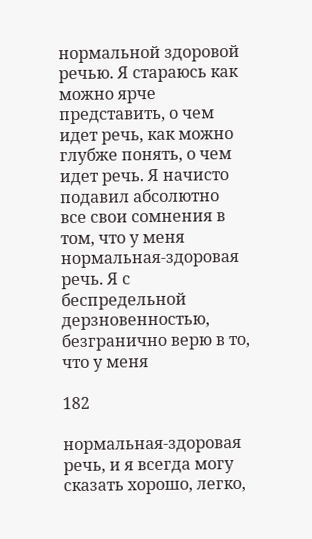нормальной здоровой речью. Я стараюсь как можно ярче представить, о чем идет речь, как можно глубже понять, о чем идет речь. Я начисто подавил абсолютно все свои сомнения в том, что у меня нормальная-здоровая речь. Я с беспредельной дерзновенностью, безгранично верю в то, что у меня

182

нормальная-здоровая речь, и я всегда могу сказать хорошо, легко,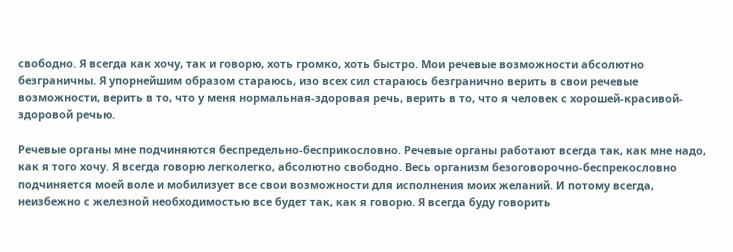свободно. Я всегда как хочу, так и говорю, хоть громко, хоть быстро. Мои речевые возможности абсолютно безграничны. Я упорнейшим образом стараюсь, изо всех сил стараюсь безгранично верить в свои речевые возможности, верить в то, что у меня нормальная-здоровая речь, верить в то, что я человек с хорошей-красивой-здоровой речью.

Речевые органы мне подчиняются беспредельно-бесприкословно. Речевые органы работают всегда так, как мне надо, как я того хочу. Я всегда говорю легколегко, абсолютно свободно. Весь организм безоговорочно-беспрекословно подчиняется моей воле и мобилизует все свои возможности для исполнения моих желаний. И потому всегда, неизбежно с железной необходимостью все будет так, как я говорю. Я всегда буду говорить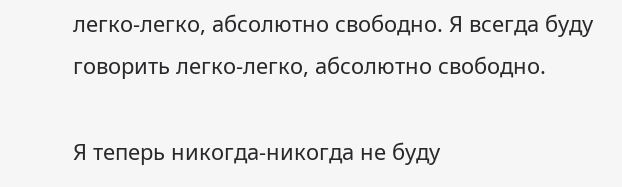легко-легко, абсолютно свободно. Я всегда буду говорить легко-легко, абсолютно свободно.

Я теперь никогда-никогда не буду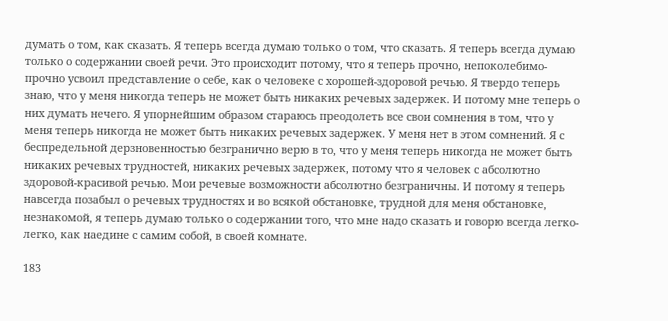думать о том, как сказать. Я теперь всегда думаю только о том, что сказать. Я теперь всегда думаю только о содержании своей речи. Это происходит потому, что я теперь прочно, непоколебимо-прочно усвоил представление о себе, как о человеке с хорошей-здоровой речью. Я твердо теперь знаю, что у меня никогда теперь не может быть никаких речевых задержек. И потому мне теперь о них думать нечего. Я упорнейшим образом стараюсь преодолеть все свои сомнения в том, что у меня теперь никогда не может быть никаких речевых задержек. У меня нет в этом сомнений. Я с беспредельной дерзновенностью безгранично верю в то, что у меня теперь никогда не может быть никаких речевых трудностей, никаких речевых задержек, потому что я человек с абсолютно здоровой-красивой речью. Мои речевые возможности абсолютно безграничны. И потому я теперь навсегда позабыл о речевых трудностях и во всякой обстановке, трудной для меня обстановке, незнакомой, я теперь думаю только о содержании того, что мне надо сказать и говорю всегда легко-легко, как наедине с самим собой, в своей комнате.

183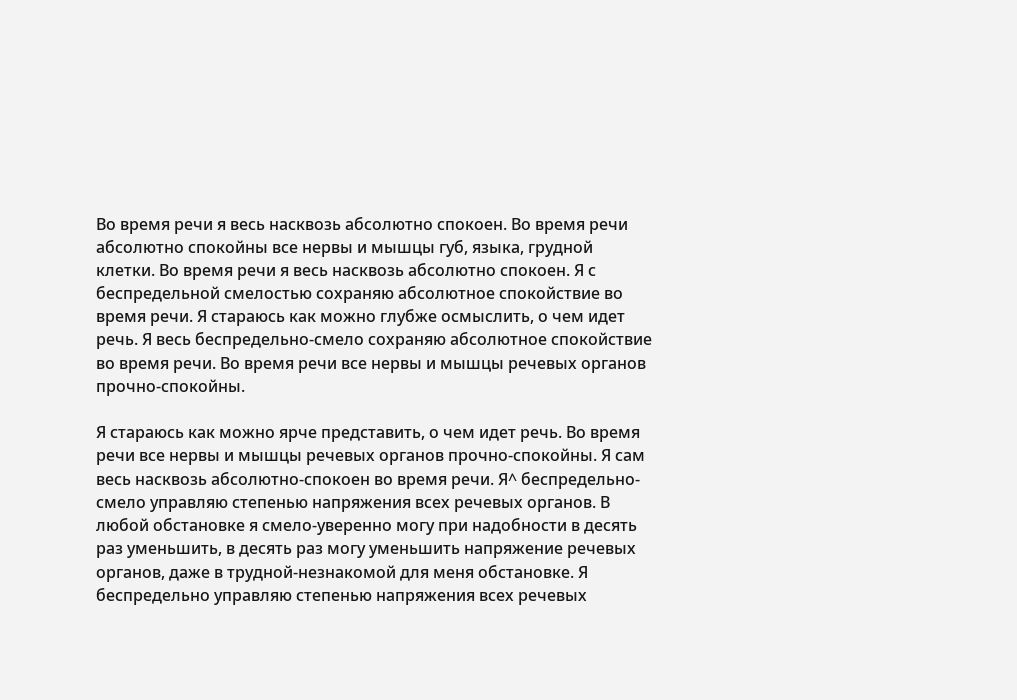Во время речи я весь насквозь абсолютно спокоен. Во время речи абсолютно спокойны все нервы и мышцы губ, языка, грудной клетки. Во время речи я весь насквозь абсолютно спокоен. Я с беспредельной смелостью сохраняю абсолютное спокойствие во время речи. Я стараюсь как можно глубже осмыслить, о чем идет речь. Я весь беспредельно-смело сохраняю абсолютное спокойствие во время речи. Во время речи все нервы и мышцы речевых органов прочно-спокойны.

Я стараюсь как можно ярче представить, о чем идет речь. Во время речи все нервы и мышцы речевых органов прочно-спокойны. Я сам весь насквозь абсолютно-спокоен во время речи. Я^ беспредельно-смело управляю степенью напряжения всех речевых органов. В любой обстановке я смело-уверенно могу при надобности в десять раз уменьшить, в десять раз могу уменьшить напряжение речевых органов, даже в трудной-незнакомой для меня обстановке. Я беспредельно управляю степенью напряжения всех речевых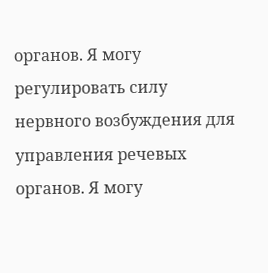органов. Я могу регулировать силу нервного возбуждения для управления речевых органов. Я могу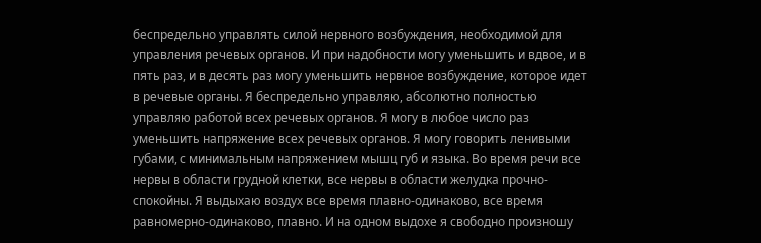беспредельно управлять силой нервного возбуждения, необходимой для управления речевых органов. И при надобности могу уменьшить и вдвое, и в пять раз, и в десять раз могу уменьшить нервное возбуждение, которое идет в речевые органы. Я беспредельно управляю, абсолютно полностью управляю работой всех речевых органов. Я могу в любое число раз уменьшить напряжение всех речевых органов. Я могу говорить ленивыми губами, с минимальным напряжением мышц губ и языка. Во время речи все нервы в области грудной клетки, все нервы в области желудка прочно-спокойны. Я выдыхаю воздух все время плавно-одинаково, все время равномерно-одинаково, плавно. И на одном выдохе я свободно произношу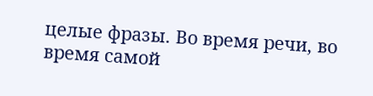целые фразы. Во время речи, во время самой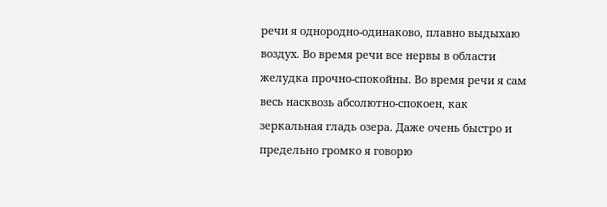речи я однородно-одинаково, плавно выдыхаю воздух. Во время речи все нервы в области желудка прочно-спокойны. Во время речи я сам весь насквозь абсолютно-спокоен, как зеркальная гладь озера. Даже очень быстро и предельно громко я говорю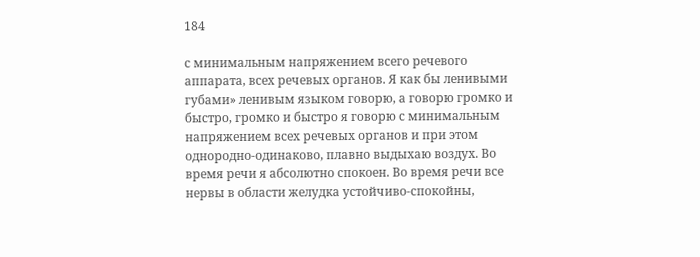184

с минимальным напряжением всего речевого аппарата, всех речевых органов. Я как бы ленивыми губами» ленивым языком говорю, а говорю громко и быстро, громко и быстро я говорю с минимальным напряжением всех речевых органов и при этом однородно-одинаково, плавно выдыхаю воздух. Во время речи я абсолютно спокоен. Во время речи все нервы в области желудка устойчиво-спокойны,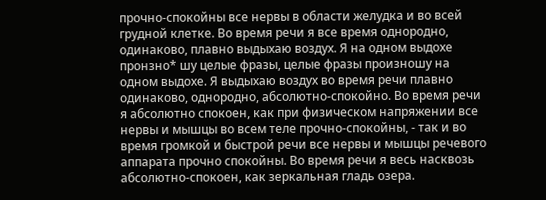прочно-спокойны все нервы в области желудка и во всей грудной клетке. Во время речи я все время однородно, одинаково, плавно выдыхаю воздух. Я на одном выдохе пронзно* шу целые фразы, целые фразы произношу на одном выдохе. Я выдыхаю воздух во время речи плавно одинаково, однородно, абсолютно-спокойно. Во время речи я абсолютно спокоен, как при физическом напряжении все нервы и мышцы во всем теле прочно-спокойны, - так и во время громкой и быстрой речи все нервы и мышцы речевого аппарата прочно спокойны. Во время речи я весь насквозь абсолютно-спокоен, как зеркальная гладь озера.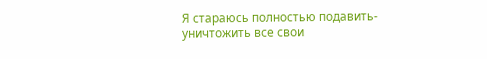Я стараюсь полностью подавить-уничтожить все свои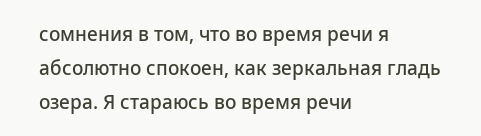сомнения в том, что во время речи я абсолютно спокоен, как зеркальная гладь озера. Я стараюсь во время речи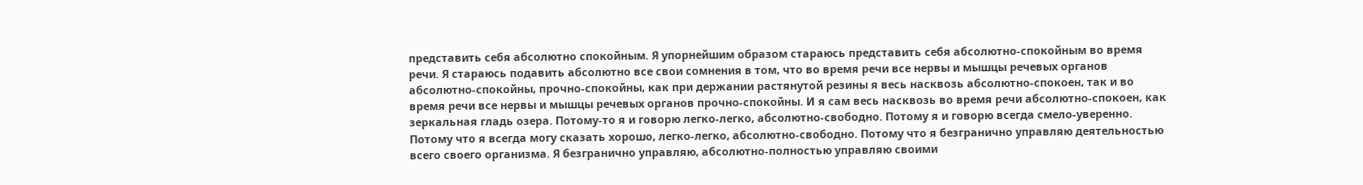представить себя абсолютно спокойным. Я упорнейшим образом стараюсь представить себя абсолютно-спокойным во время речи. Я стараюсь подавить абсолютно все свои сомнения в том, что во время речи все нервы и мышцы речевых органов абсолютно-спокойны, прочно-спокойны, как при держании растянутой резины я весь насквозь абсолютно-спокоен, так и во время речи все нервы и мышцы речевых органов прочно-спокойны. И я сам весь насквозь во время речи абсолютно-спокоен, как зеркальная гладь озера. Потому-то я и говорю легко-легко, абсолютно-свободно. Потому я и говорю всегда смело-уверенно. Потому что я всегда могу сказать хорошо, легко-легко, абсолютно-свободно. Потому что я безгранично управляю деятельностью всего своего организма. Я безгранично управляю, абсолютно-полностью управляю своими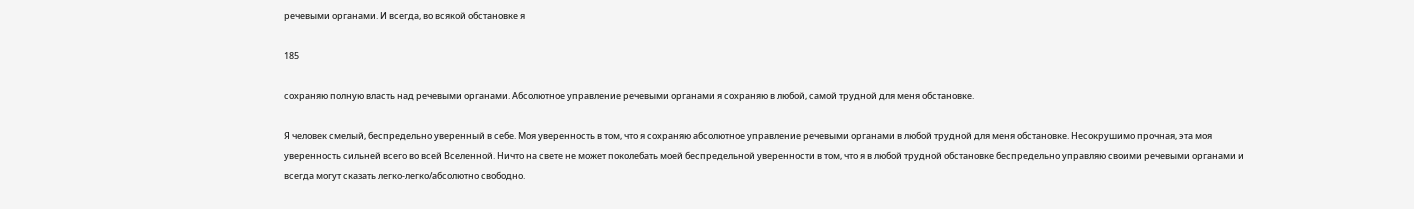речевыми органами. И всегда, во всякой обстановке я

185

сохраняю полную власть над речевыми органами. Абсолютное управление речевыми органами я сохраняю в любой, самой трудной для меня обстановке.

Я человек смелый, беспредельно уверенный в себе. Моя уверенность в том, что я сохраняю абсолютное управление речевыми органами в любой трудной для меня обстановке. Несокрушимо прочная, эта моя уверенность сильней всего во всей Вселенной. Ничто на свете не может поколебать моей беспредельной уверенности в том, что я в любой трудной обстановке беспредельно управляю своими речевыми органами и всегда могут сказать легко-легко/абсолютно свободно.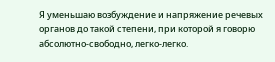Я уменьшаю возбуждение и напряжение речевых органов до такой степени, при которой я говорю абсолютно-свободно, легко-легко.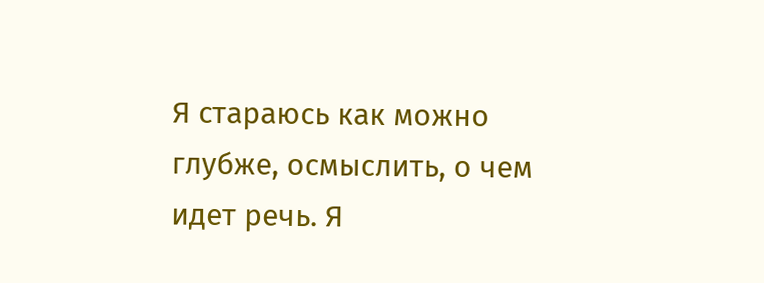Я стараюсь как можно глубже, осмыслить, о чем идет речь. Я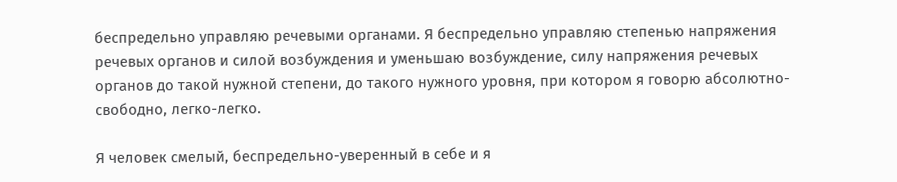беспредельно управляю речевыми органами. Я беспредельно управляю степенью напряжения речевых органов и силой возбуждения и уменьшаю возбуждение, силу напряжения речевых органов до такой нужной степени, до такого нужного уровня, при котором я говорю абсолютно-свободно, легко-легко.

Я человек смелый, беспредельно-уверенный в себе и я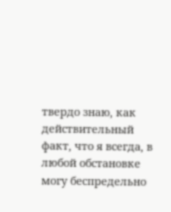твердо знаю, как действительный факт, что я всегда, в любой обстановке могу беспредельно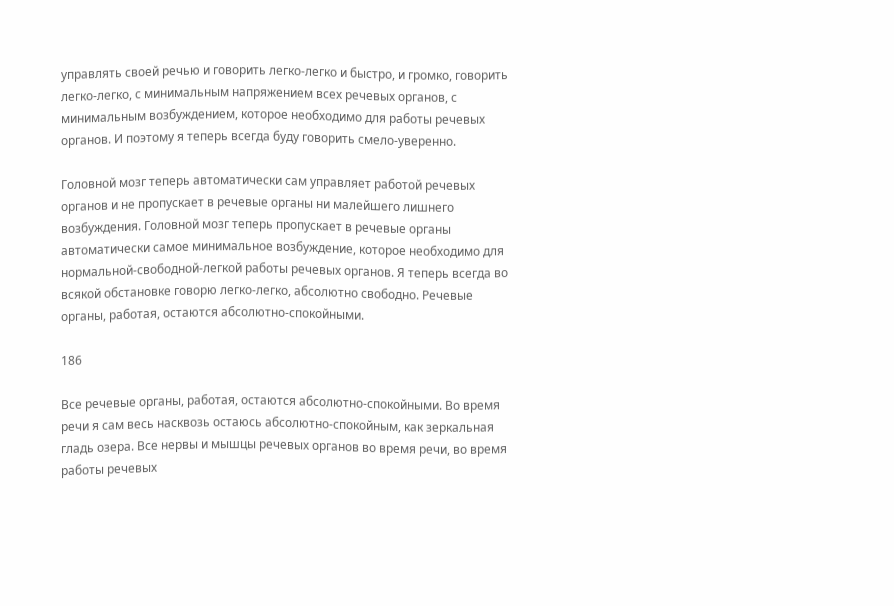управлять своей речью и говорить легко-легко и быстро, и громко, говорить легко-легко, с минимальным напряжением всех речевых органов, с минимальным возбуждением, которое необходимо для работы речевых органов. И поэтому я теперь всегда буду говорить смело-уверенно.

Головной мозг теперь автоматически сам управляет работой речевых органов и не пропускает в речевые органы ни малейшего лишнего возбуждения. Головной мозг теперь пропускает в речевые органы автоматически самое минимальное возбуждение, которое необходимо для нормальной-свободной-легкой работы речевых органов. Я теперь всегда во всякой обстановке говорю легко-легко, абсолютно свободно. Речевые органы, работая, остаются абсолютно-спокойными.

186

Все речевые органы, работая, остаются абсолютно-спокойными. Во время речи я сам весь насквозь остаюсь абсолютно-спокойным, как зеркальная гладь озера. Все нервы и мышцы речевых органов во время речи, во время работы речевых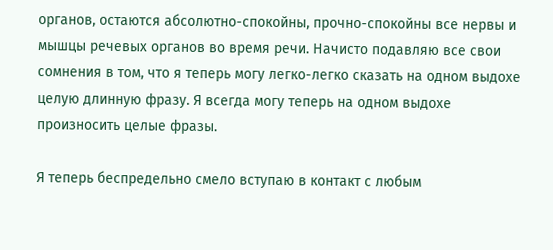органов, остаются абсолютно-спокойны, прочно-спокойны все нервы и мышцы речевых органов во время речи. Начисто подавляю все свои сомнения в том, что я теперь могу легко-легко сказать на одном выдохе целую длинную фразу. Я всегда могу теперь на одном выдохе произносить целые фразы.

Я теперь беспредельно смело вступаю в контакт с любым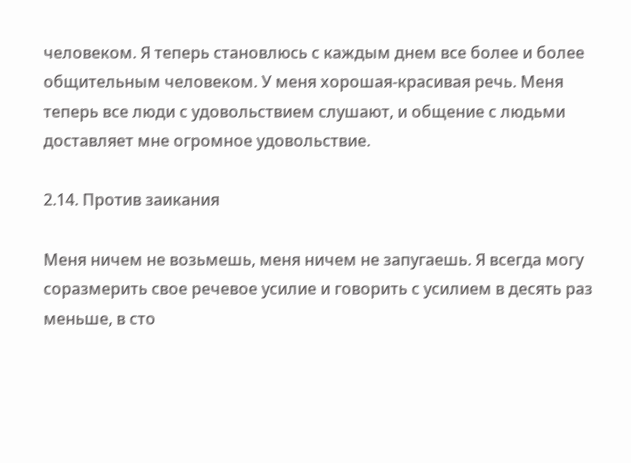человеком. Я теперь становлюсь с каждым днем все более и более общительным человеком. У меня хорошая-красивая речь. Меня теперь все люди с удовольствием слушают, и общение с людьми доставляет мне огромное удовольствие.

2.14. Против заикания

Меня ничем не возьмешь, меня ничем не запугаешь. Я всегда могу соразмерить свое речевое усилие и говорить с усилием в десять раз меньше, в сто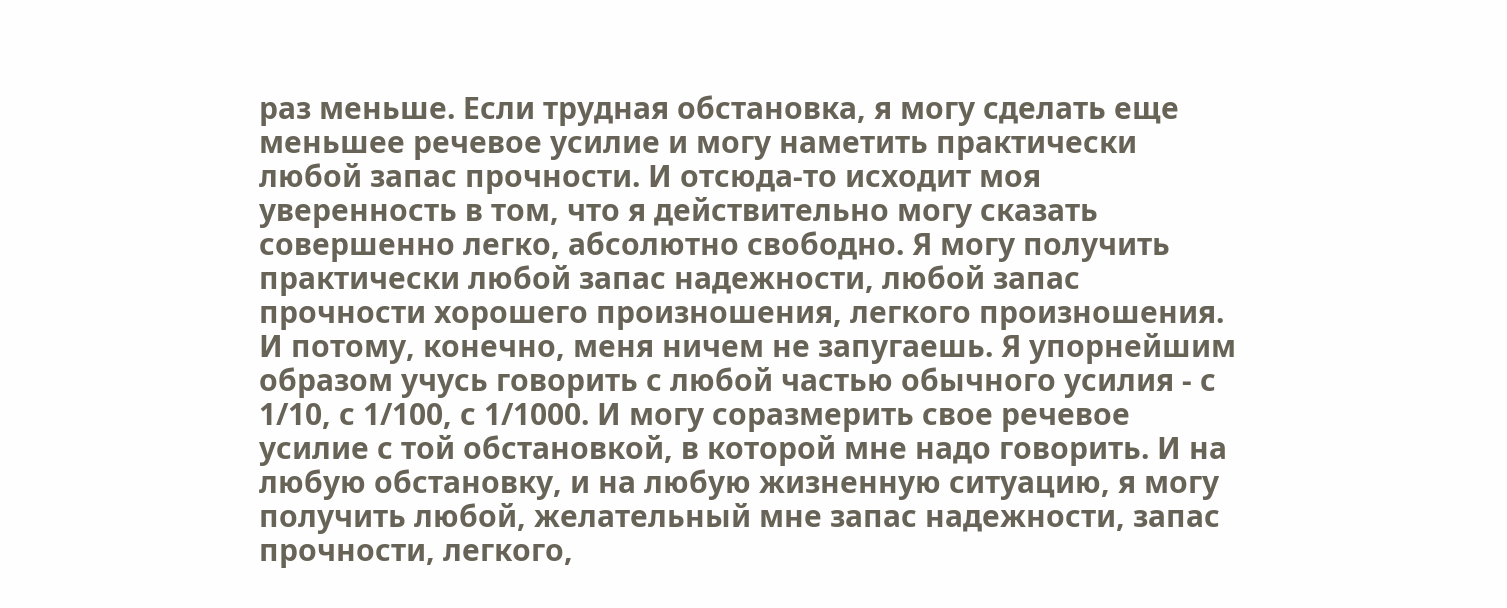раз меньше. Если трудная обстановка, я могу сделать еще меньшее речевое усилие и могу наметить практически любой запас прочности. И отсюда-то исходит моя уверенность в том, что я действительно могу сказать совершенно легко, абсолютно свободно. Я могу получить практически любой запас надежности, любой запас прочности хорошего произношения, легкого произношения. И потому, конечно, меня ничем не запугаешь. Я упорнейшим образом учусь говорить с любой частью обычного усилия - с 1/10, с 1/100, с 1/1000. И могу соразмерить свое речевое усилие с той обстановкой, в которой мне надо говорить. И на любую обстановку, и на любую жизненную ситуацию, я могу получить любой, желательный мне запас надежности, запас прочности, легкого,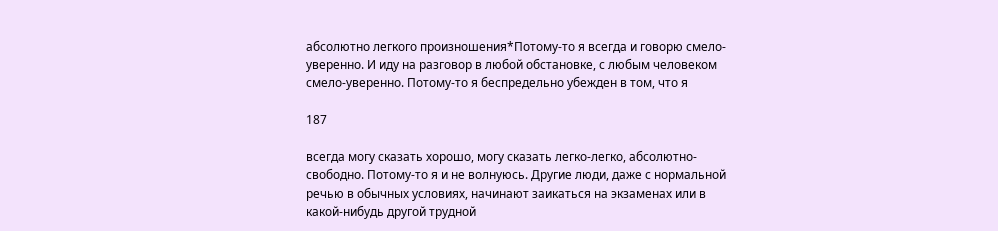абсолютно легкого произношения*Потому-то я всегда и говорю смело-уверенно. И иду на разговор в любой обстановке, с любым человеком смело-уверенно. Потому-то я беспредельно убежден в том, что я

187

всегда могу сказать хорошо, могу сказать легко-легко, абсолютно-свободно. Потому-то я и не волнуюсь. Другие люди, даже с нормальной речью в обычных условиях, начинают заикаться на экзаменах или в какой-нибудь другой трудной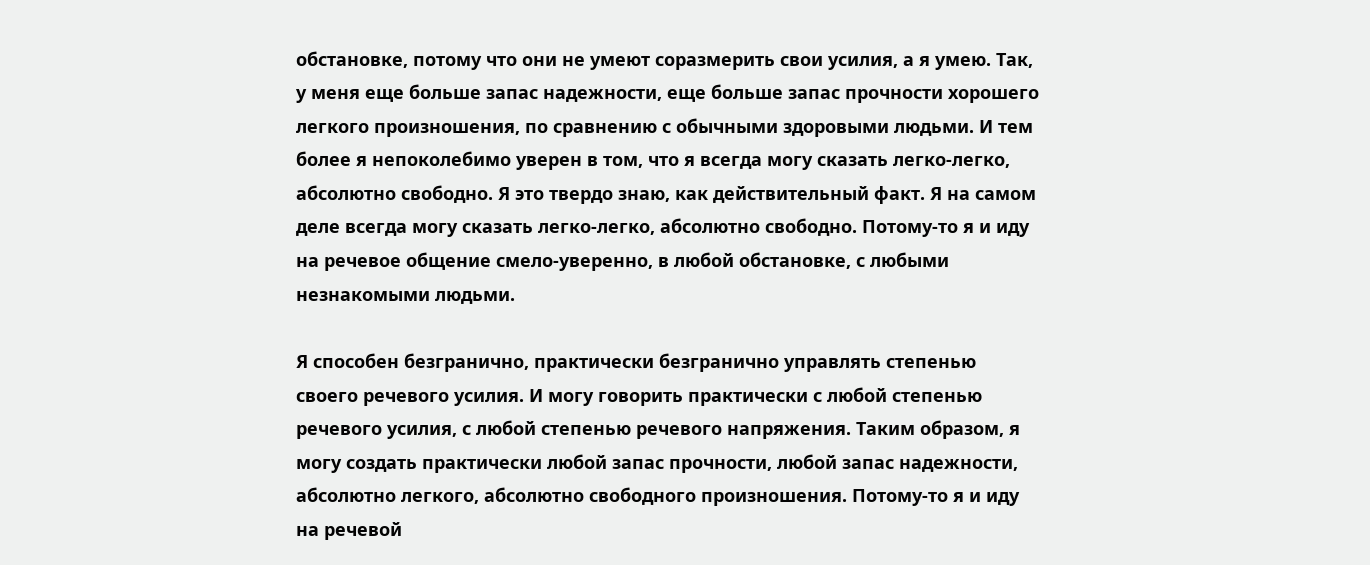обстановке, потому что они не умеют соразмерить свои усилия, а я умею. Так, у меня еще больше запас надежности, еще больше запас прочности хорошего легкого произношения, по сравнению с обычными здоровыми людьми. И тем более я непоколебимо уверен в том, что я всегда могу сказать легко-легко, абсолютно свободно. Я это твердо знаю, как действительный факт. Я на самом деле всегда могу сказать легко-легко, абсолютно свободно. Потому-то я и иду на речевое общение смело-уверенно, в любой обстановке, с любыми незнакомыми людьми.

Я способен безгранично, практически безгранично управлять степенью своего речевого усилия. И могу говорить практически с любой степенью речевого усилия, с любой степенью речевого напряжения. Таким образом, я могу создать практически любой запас прочности, любой запас надежности, абсолютно легкого, абсолютно свободного произношения. Потому-то я и иду на речевой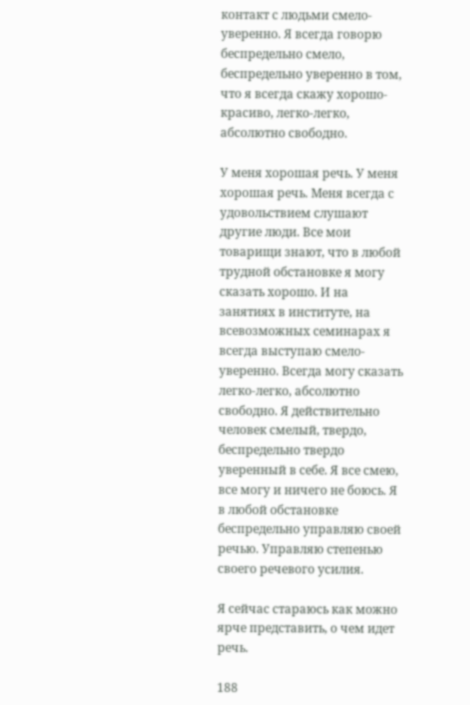контакт с людьми смело-уверенно. Я всегда говорю беспредельно смело, беспредельно уверенно в том, что я всегда скажу хорошо-красиво, легко-легко, абсолютно свободно.

У меня хорошая речь. У меня хорошая речь. Меня всегда с удовольствием слушают другие люди. Все мои товарищи знают, что в любой трудной обстановке я могу сказать хорошо. И на занятиях в институте, на всевозможных семинарах я всегда выступаю смело-уверенно. Всегда могу сказать легко-легко, абсолютно свободно. Я действительно человек смелый, твердо, беспредельно твердо уверенный в себе. Я все смею, все могу и ничего не боюсь. Я в любой обстановке беспредельно управляю своей речью. Управляю степенью своего речевого усилия.

Я сейчас стараюсь как можно ярче представить, о чем идет речь.

188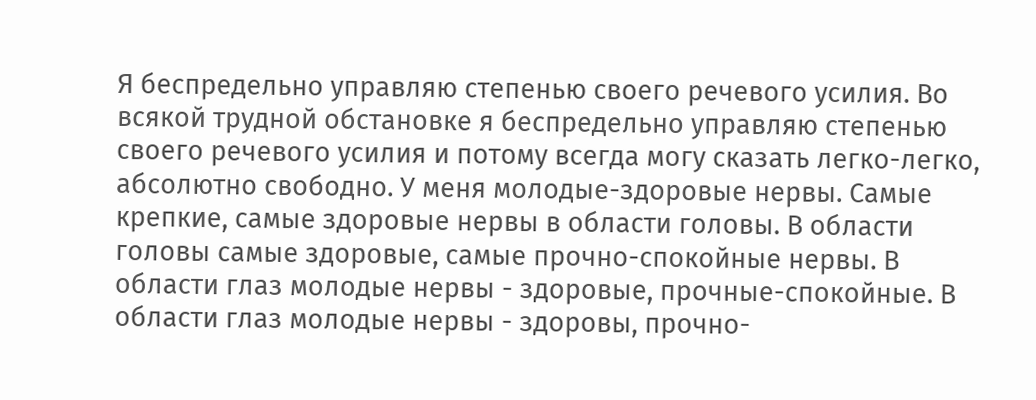Я беспредельно управляю степенью своего речевого усилия. Во всякой трудной обстановке я беспредельно управляю степенью своего речевого усилия и потому всегда могу сказать легко-легко, абсолютно свободно. У меня молодые-здоровые нервы. Самые крепкие, самые здоровые нервы в области головы. В области головы самые здоровые, самые прочно-спокойные нервы. В области глаз молодые нервы - здоровые, прочные-спокойные. В области глаз молодые нервы - здоровы, прочно-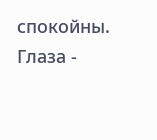спокойны. Глаза -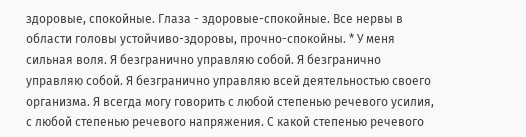здоровые, спокойные. Глаза - здоровые-спокойные. Все нервы в области головы устойчиво-здоровы, прочно-спокойны. * У меня сильная воля. Я безгранично управляю собой. Я безгранично управляю собой. Я безгранично управляю всей деятельностью своего организма. Я всегда могу говорить с любой степенью речевого усилия, с любой степенью речевого напряжения. С какой степенью речевого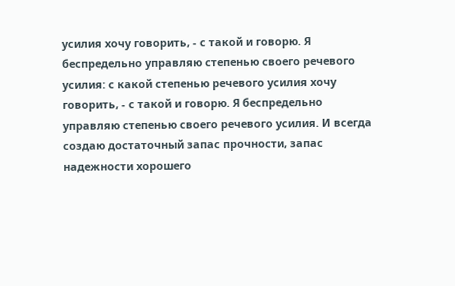усилия хочу говорить, - с такой и говорю. Я беспредельно управляю степенью своего речевого усилия: с какой степенью речевого усилия хочу говорить, - с такой и говорю. Я беспредельно управляю степенью своего речевого усилия. И всегда создаю достаточный запас прочности, запас надежности хорошего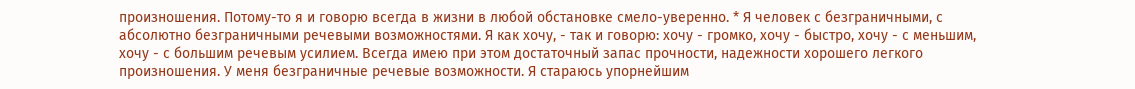произношения. Потому-то я и говорю всегда в жизни в любой обстановке смело-уверенно. * Я человек с безграничными, с абсолютно безграничными речевыми возможностями. Я как хочу, - так и говорю: хочу - громко, хочу - быстро, хочу - с меньшим, хочу - с большим речевым усилием. Всегда имею при этом достаточный запас прочности, надежности хорошего легкого произношения. У меня безграничные речевые возможности. Я стараюсь упорнейшим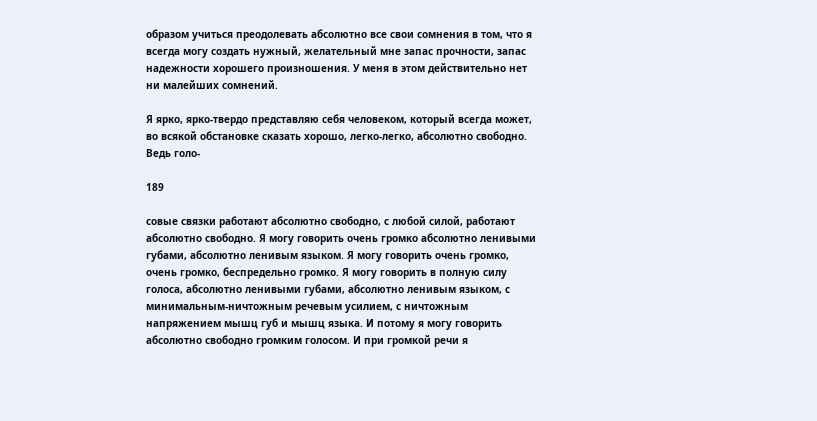образом учиться преодолевать абсолютно все свои сомнения в том, что я всегда могу создать нужный, желательный мне запас прочности, запас надежности хорошего произношения. У меня в этом действительно нет ни малейших сомнений.

Я ярко, ярко-твердо представляю себя человеком, который всегда может, во всякой обстановке сказать хорошо, легко-легко, абсолютно свободно. Ведь голо-

189

совые связки работают абсолютно свободно, с любой силой, работают абсолютно свободно. Я могу говорить очень громко абсолютно ленивыми губами, абсолютно ленивым языком. Я могу говорить очень громко, очень громко, беспредельно громко. Я могу говорить в полную силу голоса, абсолютно ленивыми губами, абсолютно ленивым языком, с минимальным-ничтожным речевым усилием, с ничтожным напряжением мышц губ и мышц языка. И потому я могу говорить абсолютно свободно громким голосом. И при громкой речи я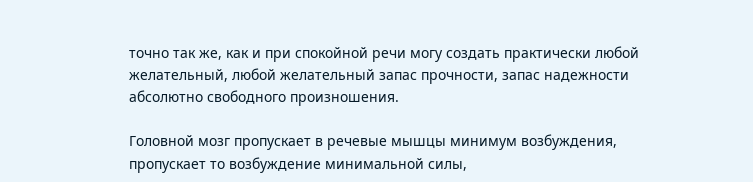точно так же, как и при спокойной речи могу создать практически любой желательный, любой желательный запас прочности, запас надежности абсолютно свободного произношения.

Головной мозг пропускает в речевые мышцы минимум возбуждения, пропускает то возбуждение минимальной силы,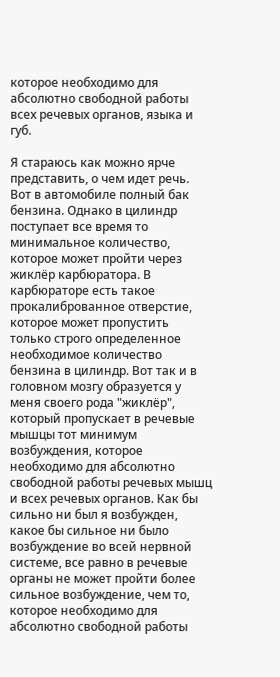которое необходимо для абсолютно свободной работы всех речевых органов, языка и губ.

Я стараюсь как можно ярче представить, о чем идет речь. Вот в автомобиле полный бак бензина. Однако в цилиндр поступает все время то минимальное количество, которое может пройти через жиклёр карбюратора. В карбюраторе есть такое прокалиброванное отверстие, которое может пропустить только строго определенное необходимое количество бензина в цилиндр. Вот так и в головном мозгу образуется у меня своего рода "жиклёр", который пропускает в речевые мышцы тот минимум возбуждения, которое необходимо для абсолютно свободной работы речевых мышц и всех речевых органов. Как бы сильно ни был я возбужден, какое бы сильное ни было возбуждение во всей нервной системе, все равно в речевые органы не может пройти более сильное возбуждение, чем то, которое необходимо для абсолютно свободной работы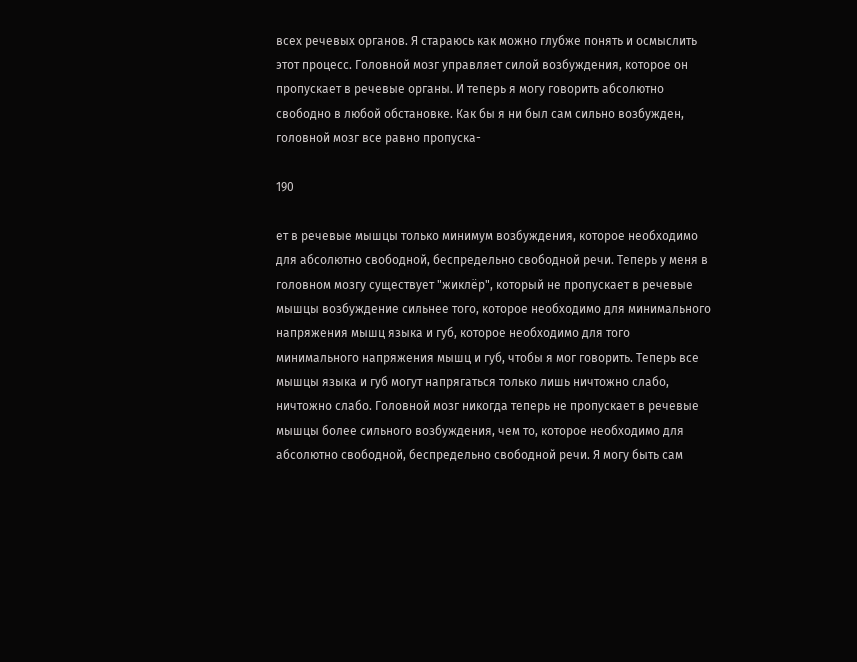всех речевых органов. Я стараюсь как можно глубже понять и осмыслить этот процесс. Головной мозг управляет силой возбуждения, которое он пропускает в речевые органы. И теперь я могу говорить абсолютно свободно в любой обстановке. Как бы я ни был сам сильно возбужден, головной мозг все равно пропуска-

190

ет в речевые мышцы только минимум возбуждения, которое необходимо для абсолютно свободной, беспредельно свободной речи. Теперь у меня в головном мозгу существует "жиклёр", который не пропускает в речевые мышцы возбуждение сильнее того, которое необходимо для минимального напряжения мышц языка и губ, которое необходимо для того минимального напряжения мышц и губ, чтобы я мог говорить. Теперь все мышцы языка и губ могут напрягаться только лишь ничтожно слабо, ничтожно слабо. Головной мозг никогда теперь не пропускает в речевые мышцы более сильного возбуждения, чем то, которое необходимо для абсолютно свободной, беспредельно свободной речи. Я могу быть сам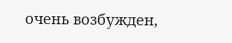очень возбужден,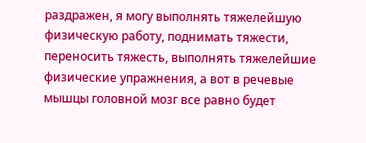раздражен, я могу выполнять тяжелейшую физическую работу, поднимать тяжести, переносить тяжесть, выполнять тяжелейшие физические упражнения, а вот в речевые мышцы головной мозг все равно будет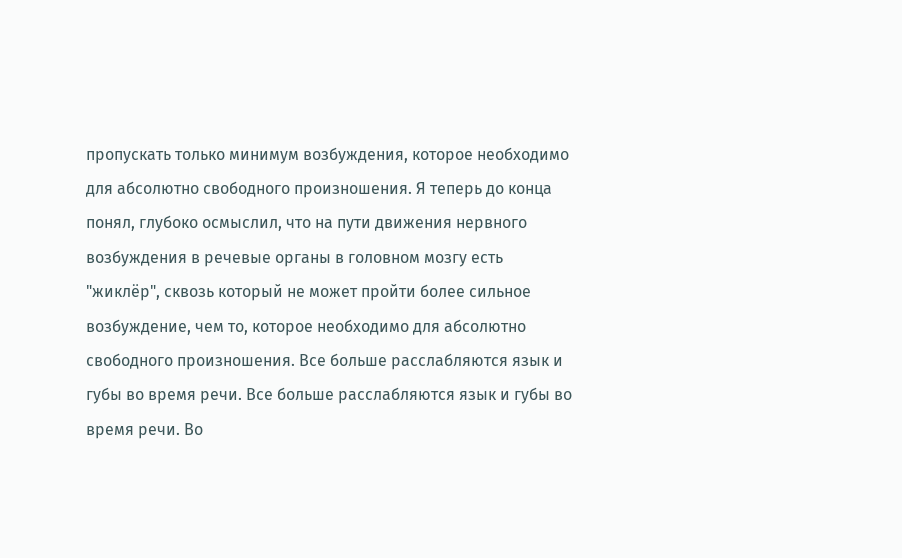пропускать только минимум возбуждения, которое необходимо для абсолютно свободного произношения. Я теперь до конца понял, глубоко осмыслил, что на пути движения нервного возбуждения в речевые органы в головном мозгу есть "жиклёр", сквозь который не может пройти более сильное возбуждение, чем то, которое необходимо для абсолютно свободного произношения. Все больше расслабляются язык и губы во время речи. Все больше расслабляются язык и губы во время речи. Во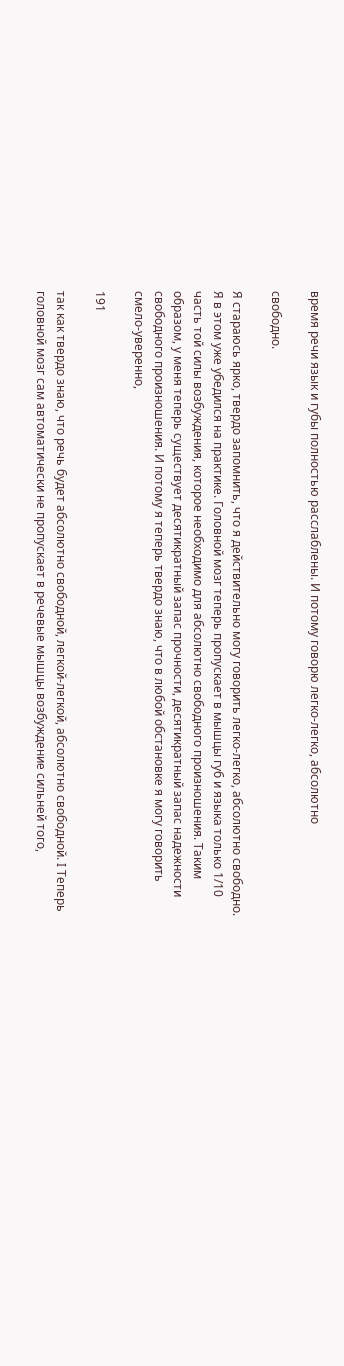время речи язык и губы полностью расслаблены. И потому говорю легко-легко, абсолютно

свободно.

Я стараюсь ярко, твердо запомнить, что я действительно могу говорить легко-легко, абсолютно свободно. Я в этом уже убедился на практике. Головной мозг теперь пропускает в мышцы губ и языка только 1/10 часть той силы возбуждения, которое необходимо для абсолютно свободного произношения. Таким образом, у меня теперь существует десятикратный запас прочности, десятикратный запас надежности свободного произношения. И потому я теперь твердо знаю, что в любой обстановке я могу говорить смело-уверенно,

191

так как твердо знаю, что речь будет абсолютно свободной, легкой-легкой, абсолютно свободной. I Теперь головной мозг сам автоматически не пропускает в речевые мышцы возбуждение сильней того,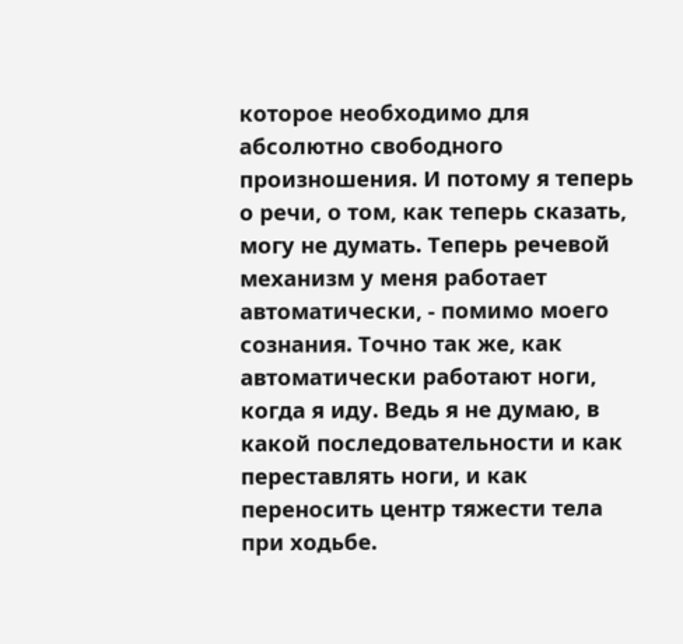которое необходимо для абсолютно свободного произношения. И потому я теперь о речи, о том, как теперь сказать, могу не думать. Теперь речевой механизм у меня работает автоматически, - помимо моего сознания. Точно так же, как автоматически работают ноги, когда я иду. Ведь я не думаю, в какой последовательности и как переставлять ноги, и как переносить центр тяжести тела при ходьбе.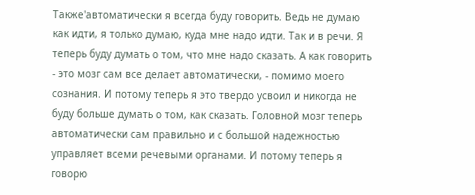Также'автоматически я всегда буду говорить. Ведь не думаю как идти, я только думаю, куда мне надо идти. Так и в речи. Я теперь буду думать о том, что мне надо сказать. А как говорить - это мозг сам все делает автоматически, - помимо моего сознания. И потому теперь я это твердо усвоил и никогда не буду больше думать о том, как сказать. Головной мозг теперь автоматически сам правильно и с большой надежностью управляет всеми речевыми органами. И потому теперь я говорю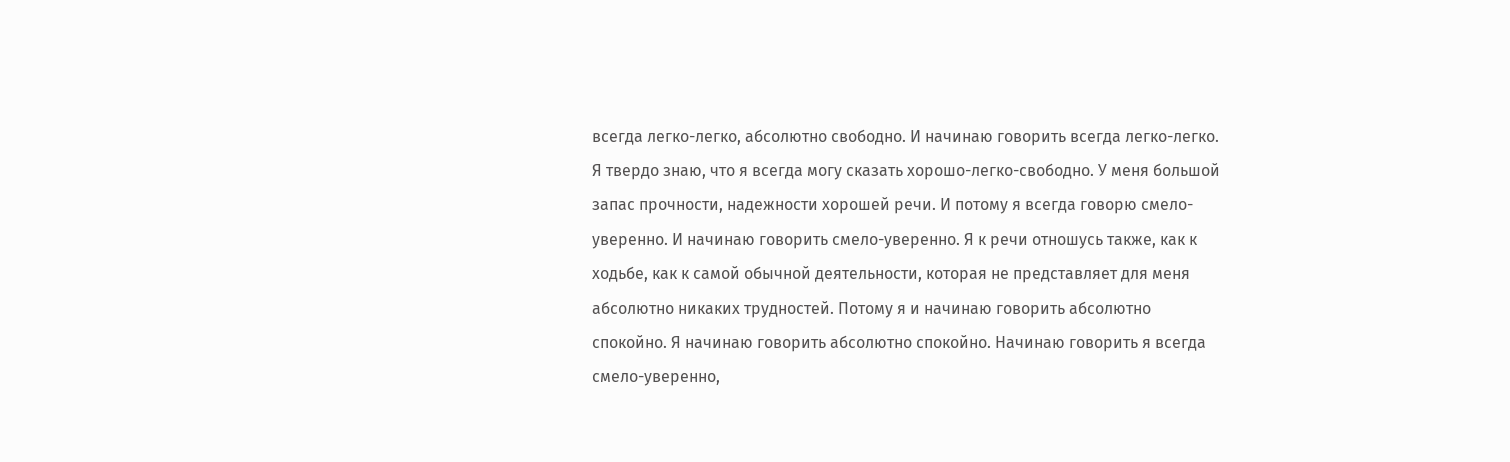всегда легко-легко, абсолютно свободно. И начинаю говорить всегда легко-легко. Я твердо знаю, что я всегда могу сказать хорошо-легко-свободно. У меня большой запас прочности, надежности хорошей речи. И потому я всегда говорю смело-уверенно. И начинаю говорить смело-уверенно. Я к речи отношусь также, как к ходьбе, как к самой обычной деятельности, которая не представляет для меня абсолютно никаких трудностей. Потому я и начинаю говорить абсолютно спокойно. Я начинаю говорить абсолютно спокойно. Начинаю говорить я всегда смело-уверенно,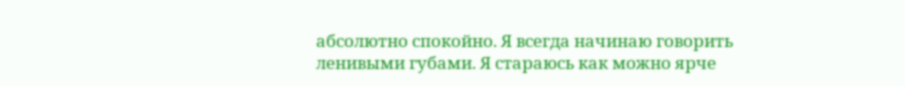абсолютно спокойно. Я всегда начинаю говорить ленивыми губами. Я стараюсь как можно ярче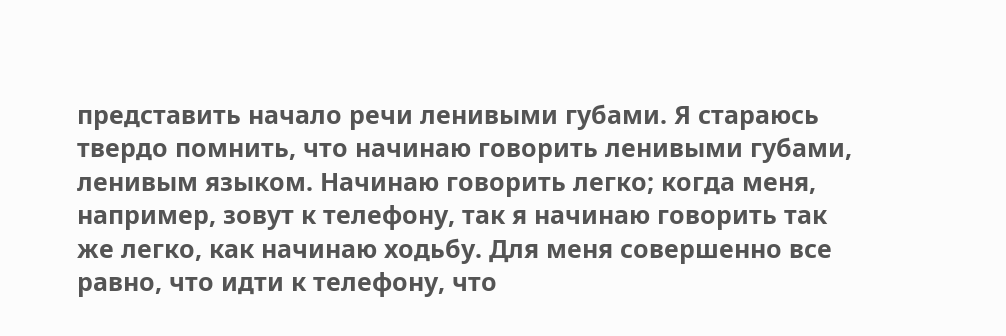представить начало речи ленивыми губами. Я стараюсь твердо помнить, что начинаю говорить ленивыми губами, ленивым языком. Начинаю говорить легко; когда меня, например, зовут к телефону, так я начинаю говорить так же легко, как начинаю ходьбу. Для меня совершенно все равно, что идти к телефону, что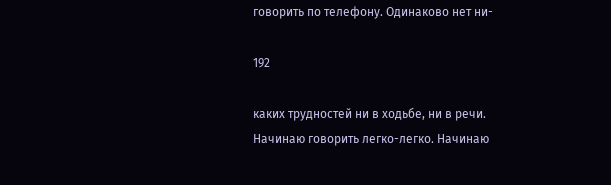говорить по телефону. Одинаково нет ни-

192

каких трудностей ни в ходьбе, ни в речи. Начинаю говорить легко-легко. Начинаю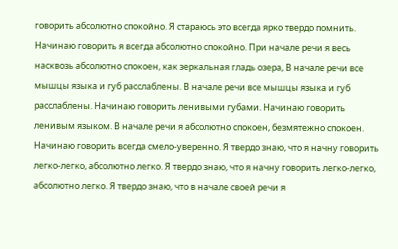говорить абсолютно спокойно. Я стараюсь это всегда ярко твердо помнить. Начинаю говорить я всегда абсолютно спокойно. При начале речи я весь насквозь абсолютно спокоен, как зеркальная гладь озера, В начале речи все мышцы языка и губ расслаблены. В начале речи все мышцы языка и губ расслаблены. Начинаю говорить ленивыми губами. Начинаю говорить ленивым языком. В начале речи я абсолютно спокоен, безмятежно спокоен. Начинаю говорить всегда смело-уверенно. Я твердо знаю, что я начну говорить легко-легко, абсолютно легко. Я твердо знаю, что я начну говорить легко-легко, абсолютно легко. Я твердо знаю, что в начале своей речи я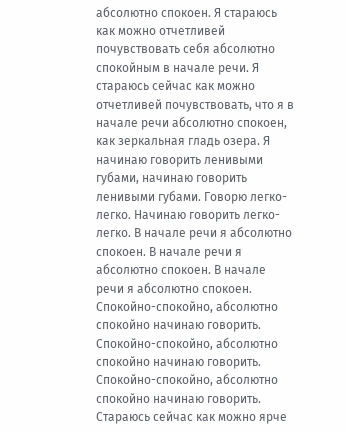абсолютно спокоен. Я стараюсь как можно отчетливей почувствовать себя абсолютно спокойным в начале речи. Я стараюсь сейчас как можно отчетливей почувствовать, что я в начале речи абсолютно спокоен, как зеркальная гладь озера. Я начинаю говорить ленивыми губами, начинаю говорить ленивыми губами. Говорю легко-легко. Начинаю говорить легко-легко. В начале речи я абсолютно спокоен. В начале речи я абсолютно спокоен. В начале речи я абсолютно спокоен. Спокойно-спокойно, абсолютно спокойно начинаю говорить. Спокойно-спокойно, абсолютно спокойно начинаю говорить. Спокойно-спокойно, абсолютно спокойно начинаю говорить. Стараюсь сейчас как можно ярче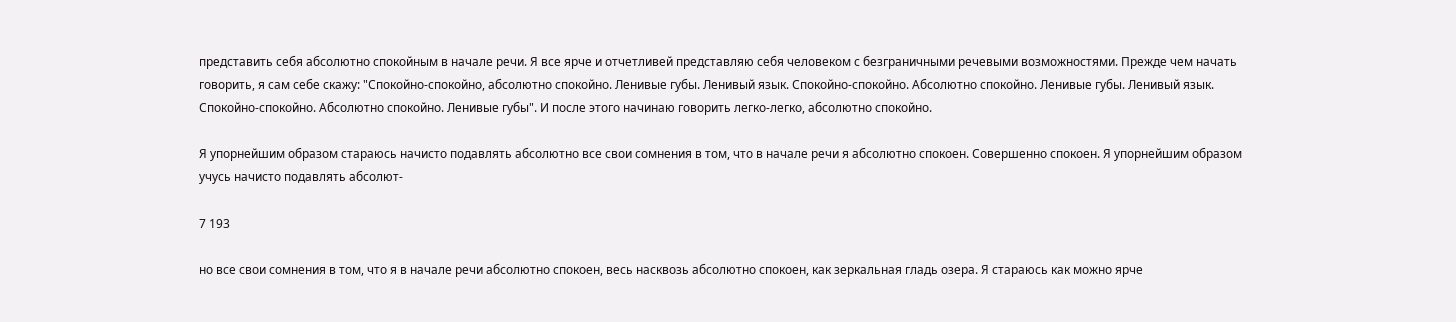представить себя абсолютно спокойным в начале речи. Я все ярче и отчетливей представляю себя человеком с безграничными речевыми возможностями. Прежде чем начать говорить, я сам себе скажу: "Спокойно-спокойно, абсолютно спокойно. Ленивые губы. Ленивый язык. Спокойно-спокойно. Абсолютно спокойно. Ленивые губы. Ленивый язык. Спокойно-спокойно. Абсолютно спокойно. Ленивые губы". И после этого начинаю говорить легко-легко, абсолютно спокойно.

Я упорнейшим образом стараюсь начисто подавлять абсолютно все свои сомнения в том, что в начале речи я абсолютно спокоен. Совершенно спокоен. Я упорнейшим образом учусь начисто подавлять абсолют-

7 193

но все свои сомнения в том, что я в начале речи абсолютно спокоен, весь насквозь абсолютно спокоен, как зеркальная гладь озера. Я стараюсь как можно ярче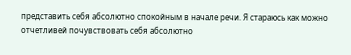представить себя абсолютно спокойным в начале речи. Я стараюсь как можно отчетливей почувствовать себя абсолютно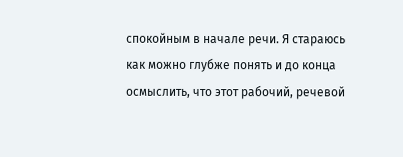спокойным в начале речи. Я стараюсь как можно глубже понять и до конца осмыслить, что этот рабочий, речевой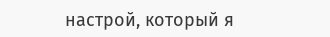настрой, который я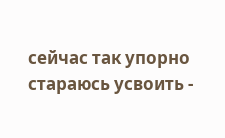сейчас так упорно стараюсь усвоить -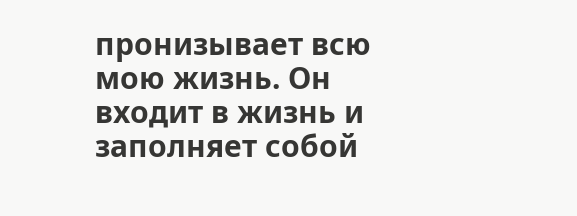пронизывает всю мою жизнь. Он входит в жизнь и заполняет собой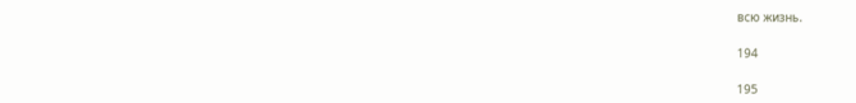всю жизнь.

194

195